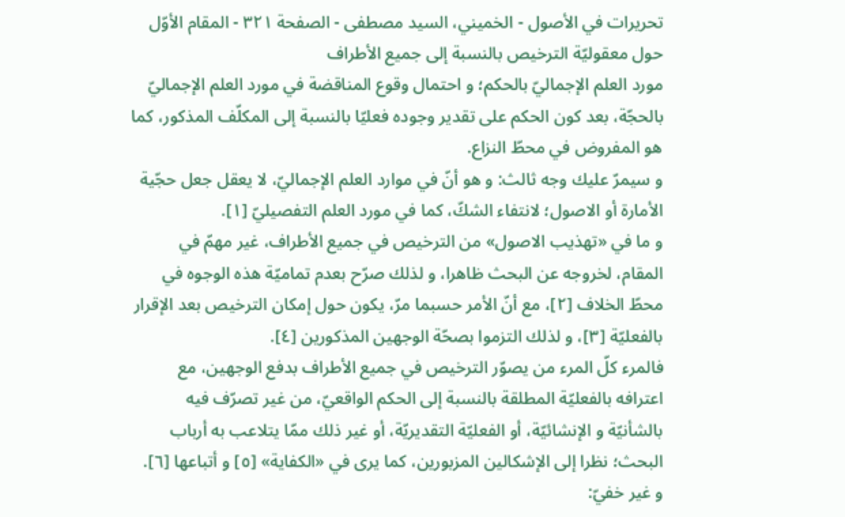تحريرات في الأصول - الخميني، السيد مصطفى - الصفحة ٣٢١ - المقام الأوّل حول معقوليّة الترخيص بالنسبة إلى جميع الأطراف
مورد العلم الإجماليّ بالحكم؛ و احتمال وقوع المناقضة في مورد العلم الإجماليّ بالحجّة، بعد كون الحكم على تقدير وجوده فعليّا بالنسبة إلى المكلّف المذكور، كما هو المفروض في محطّ النزاع.
و سيمرّ عليك وجه ثالث: و هو أنّ في موارد العلم الإجماليّ، لا يعقل جعل حجّية الأمارة أو الاصول؛ لانتفاء الشكّ، كما في مورد العلم التفصيليّ [١].
و ما في «تهذيب الاصول» من الترخيص في جميع الأطراف، غير مهمّ في المقام، لخروجه عن البحث ظاهرا، و لذلك صرّح بعدم تماميّة هذه الوجوه في محطّ الخلاف [٢]، مع أنّ الأمر حسبما مرّ، يكون حول إمكان الترخيص بعد الإقرار بالفعليّة [٣]، و لذلك التزموا بصحّة الوجهين المذكورين [٤].
فالمرء كلّ المرء من يصوّر الترخيص في جميع الأطراف بدفع الوجهين، مع اعترافه بالفعليّة المطلقة بالنسبة إلى الحكم الواقعيّ، من غير تصرّف فيه بالشأنيّة و الإنشائيّة، أو الفعليّة التقديريّة، أو غير ذلك ممّا يتلاعب به أرباب البحث؛ نظرا إلى الإشكالين المزبورين، كما يرى في «الكفاية» [٥] و أتباعها [٦].
و غير خفيّ: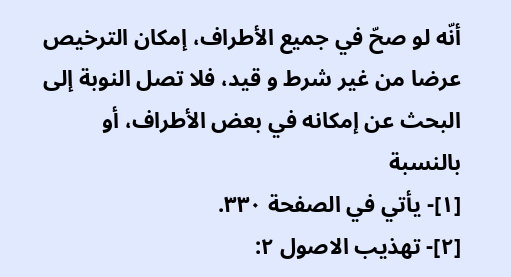أنّه لو صحّ في جميع الأطراف، إمكان الترخيص عرضا من غير شرط و قيد، فلا تصل النوبة إلى البحث عن إمكانه في بعض الأطراف، أو بالنسبة
[١]- يأتي في الصفحة ٣٣٠.
[٢]- تهذيب الاصول ٢: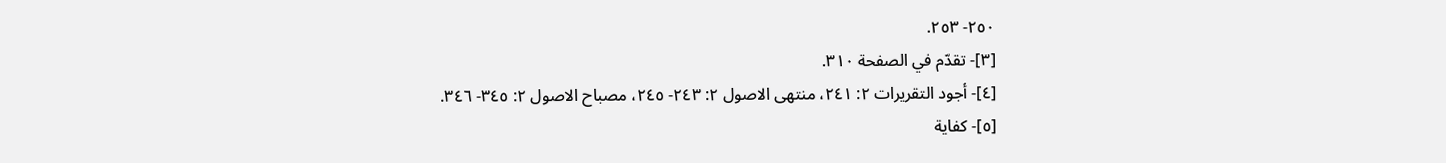٢٥٠- ٢٥٣.
[٣]- تقدّم في الصفحة ٣١٠.
[٤]- أجود التقريرات ٢: ٢٤١، منتهى الاصول ٢: ٢٤٣- ٢٤٥، مصباح الاصول ٢: ٣٤٥- ٣٤٦.
[٥]- كفاية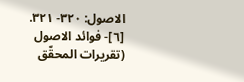الاصول: ٣٢٠- ٣٢١.
[٦]- فوائد الاصول (تقريرات المحقّق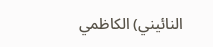النائيني) الكاظمي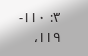٣: ١١٠- ١١٩،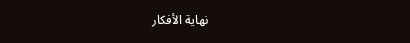نهاية الأفكار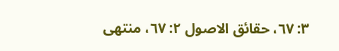٣: ٦٧، حقائق الاصول ٢: ٦٧، منتهى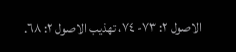الاصول ٢: ٧٣- ٧٤، تهذيب الاصول ٢: ٦٨.